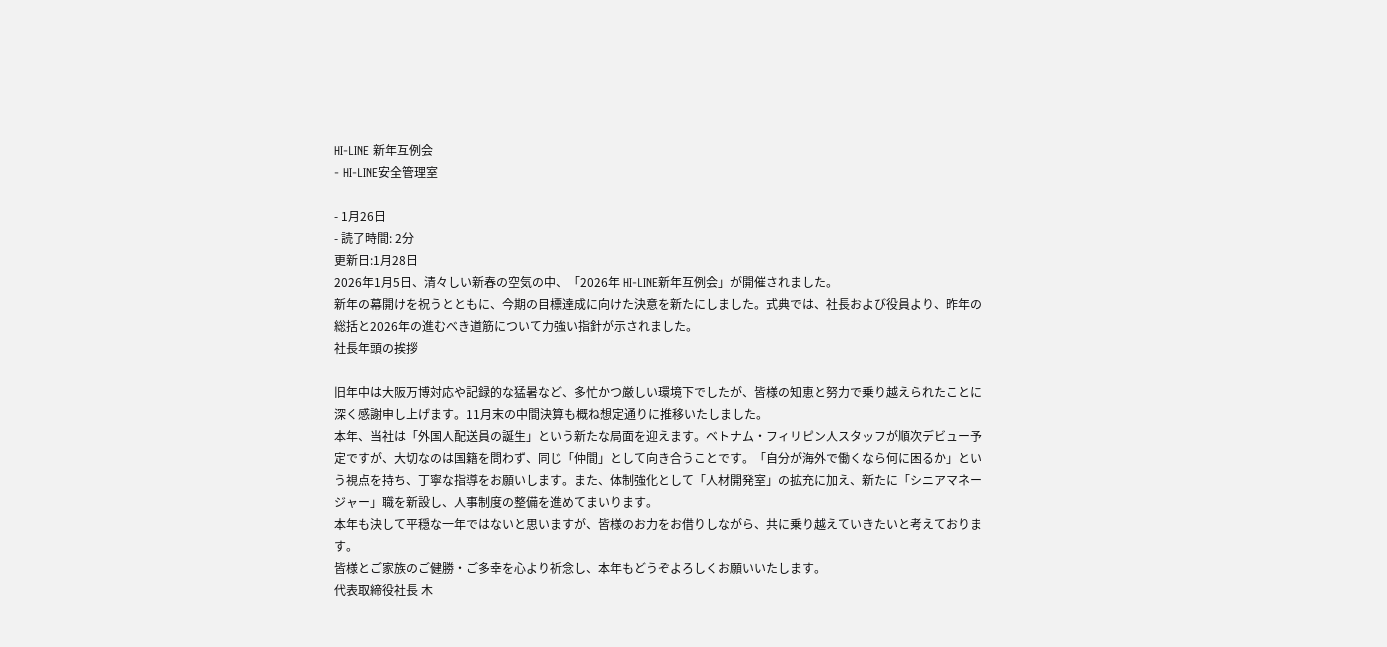HI-LINE 新年互例会
- HI-LINE安全管理室

- 1月26日
- 読了時間: 2分
更新日:1月28日
2026年1月5日、清々しい新春の空気の中、「2026年 HI-LINE新年互例会」が開催されました。
新年の幕開けを祝うとともに、今期の目標達成に向けた決意を新たにしました。式典では、社長および役員より、昨年の総括と2026年の進むべき道筋について力強い指針が示されました。
社長年頭の挨拶

旧年中は大阪万博対応や記録的な猛暑など、多忙かつ厳しい環境下でしたが、皆様の知恵と努力で乗り越えられたことに深く感謝申し上げます。11月末の中間決算も概ね想定通りに推移いたしました。
本年、当社は「外国人配送員の誕生」という新たな局面を迎えます。ベトナム・フィリピン人スタッフが順次デビュー予定ですが、大切なのは国籍を問わず、同じ「仲間」として向き合うことです。「自分が海外で働くなら何に困るか」という視点を持ち、丁寧な指導をお願いします。また、体制強化として「人材開発室」の拡充に加え、新たに「シニアマネージャー」職を新設し、人事制度の整備を進めてまいります。
本年も決して平穏な一年ではないと思いますが、皆様のお力をお借りしながら、共に乗り越えていきたいと考えております。
皆様とご家族のご健勝・ご多幸を心より祈念し、本年もどうぞよろしくお願いいたします。
代表取締役社長 木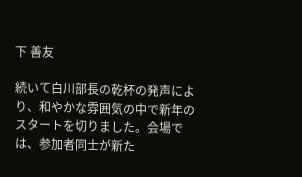下 善友

続いて白川部長の乾杯の発声により、和やかな雰囲気の中で新年のスタートを切りました。会場では、参加者同士が新た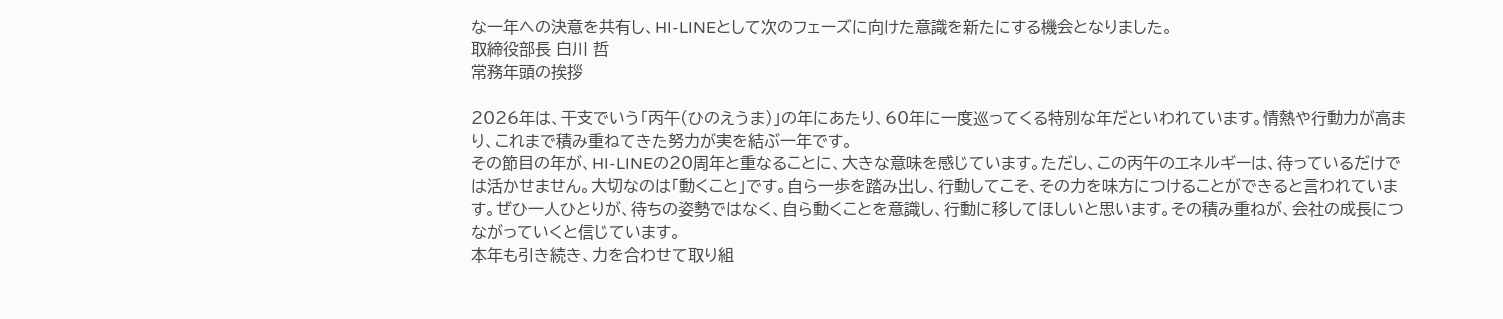な一年への決意を共有し、HI-LINEとして次のフェーズに向けた意識を新たにする機会となりました。
取締役部長 白川 哲
常務年頭の挨拶

2026年は、干支でいう「丙午(ひのえうま)」の年にあたり、60年に一度巡ってくる特別な年だといわれています。情熱や行動力が高まり、これまで積み重ねてきた努力が実を結ぶ一年です。
その節目の年が、HI-LINEの20周年と重なることに、大きな意味を感じています。ただし、この丙午のエネルギーは、待っているだけでは活かせません。大切なのは「動くこと」です。自ら一歩を踏み出し、行動してこそ、その力を味方につけることができると言われています。ぜひ一人ひとりが、待ちの姿勢ではなく、自ら動くことを意識し、行動に移してほしいと思います。その積み重ねが、会社の成長につながっていくと信じています。
本年も引き続き、力を合わせて取り組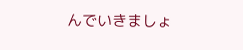んでいきましょ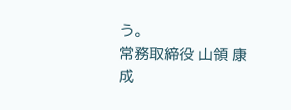う。
常務取締役 山領 康成